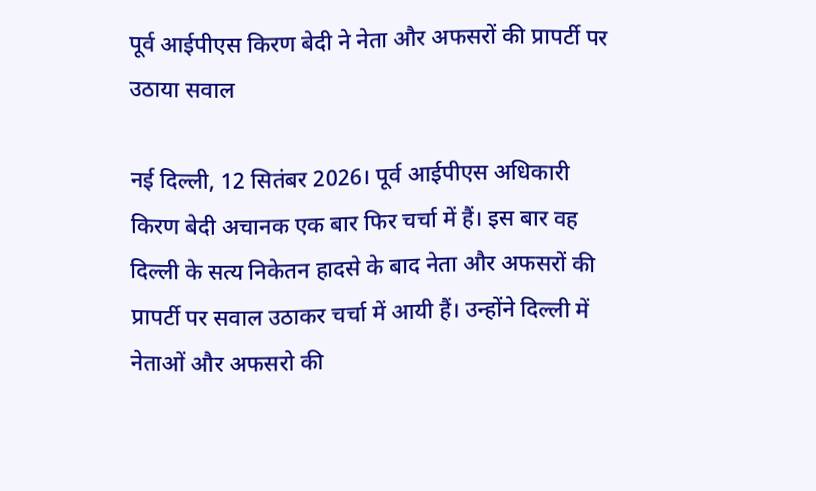पूर्व आईपीएस किरण बेदी ने नेता और अफसरों की प्रापर्टी पर उठाया सवाल

नई दिल्ली, 12 सितंबर 2026। पूर्व आईपीएस अधिकारी किरण बेदी अचानक एक बार फिर चर्चा में हैं। इस बार वह दिल्ली के सत्य निकेतन हादसे के बाद नेता और अफसरों की प्रापर्टी पर सवाल उठाकर चर्चा में आयी हैं। उन्होंने दिल्ली में नेताओं और अफसरो की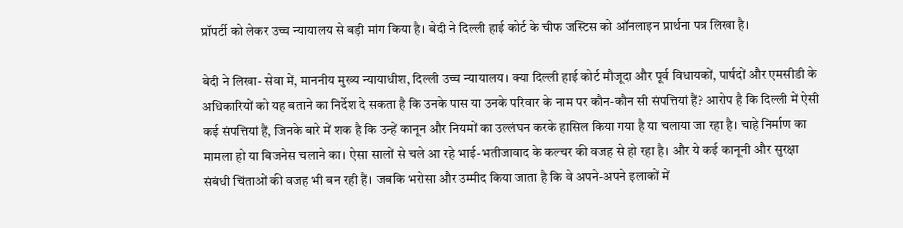प्रॉपर्टी को लेकर उच्च न्यायालय से बड़ी मांग किया है। बेदी ने दिल्ली हाई कोर्ट के चीफ जस्टिस को ऑनलाइन प्रार्थना पत्र लिखा है।

बेदी ने लिखा- सेवा में, माननीय मुख्य न्यायाधीश, दिल्ली उच्च न्यायालय। क्या दिल्ली हाई कोर्ट मौजूदा और पूर्व विधायकों, पार्षदों और एमसीडी के अधिकारियों को यह बताने का निर्देश दे सकता है कि उनके पास या उनके परिवार के नाम पर कौन-कौन सी संपत्तियां हैं? आरोप है कि दिल्ली में ऐसी कई संपत्तियां हैं, जिनके बारे में शक है कि उन्हें कानून और नियमों का उल्लंघन करके हासिल किया गया है या चलाया जा रहा है। चाहे निर्माण का मामला हो या बिजनेस चलाने का। ऐसा सालों से चले आ रहे भाई-भतीजावाद के कल्चर की वजह से हो रहा है। और ये कई कानूनी और सुरक्षा संबंधी चिंताओं की वजह भी बन रही हैं। जबकि भरोसा और उम्मीद किया जाता है कि वे अपने-अपने इलाकों में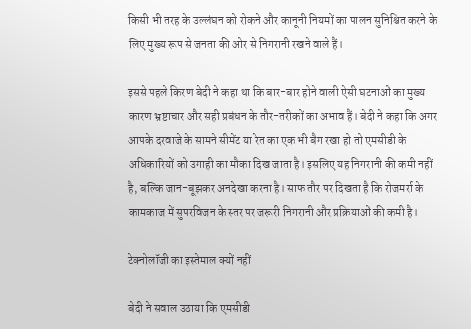किसी भी तरह के उल्लंघन को रोकने और कानूनी नियमों का पालन सुनिश्चित करने के लिए मुख्य रूप से जनता की ओर से निगरानी रखने वाले हैं।

इससे पहले किरण बेदी ने कहा था कि बार-बार होने वाली ऐसी घटनाओं का मुख्य कारण भ्रष्टाचार और सही प्रबंधन के तौर-तरीकों का अभाव हैं। बेदी ने कहा कि अगर आपके दरवाजे के सामने सीमेंट या रेत का एक भी बैग रखा हो तो एमसीडी के अधिकारियों को उगाही का मौका दिख जाता है। इसलिए यह निगरानी की कमी नहीं है, बल्कि जान-बूझकर अनदेखा करना है। साफ तौर पर दिखता है कि रोजमर्रा के कामकाज में सुपरविजन के स्तर पर जरूरी निगरानी और प्रक्रियाओं की कमी है।

टेक्नोलॉजी का इस्तेमाल क्यों नहीं

बेदी ने सवाल उठाया कि एमसीडी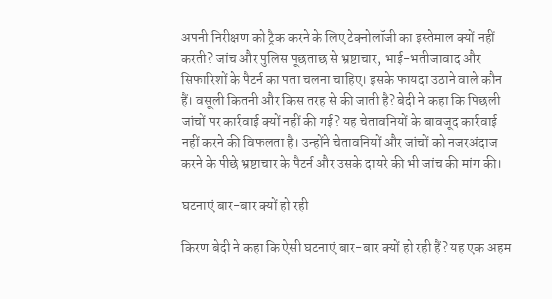अपनी निरीक्षण को ट्रैक करने के लिए टेक्नोलॉजी का इस्तेमाल क्यों नहीं करती? जांच और पुलिस पूछताछ से भ्रष्टाचार, भाई-भतीजावाद और सिफारिशों के पैटर्न का पता चलना चाहिए। इसके फायदा उठाने वाले कौन हैं। वसूली कितनी और किस तरह से की जाती है? बेदी ने कहा कि पिछली जांचों पर कार्रवाई क्यों नहीं की गई? यह चेतावनियों के बावजूद कार्रवाई नहीं करने की विफलता है। उन्होंने चेतावनियों और जांचों को नजरअंदाज करने के पीछे भ्रष्टाचार के पैटर्न और उसके दायरे की भी जांच की मांग की।

घटनाएं बार-बार क्यों हो रही

किरण बेदी ने कहा कि ऐसी घटनाएं बार-बार क्यों हो रही हैं? यह एक अहम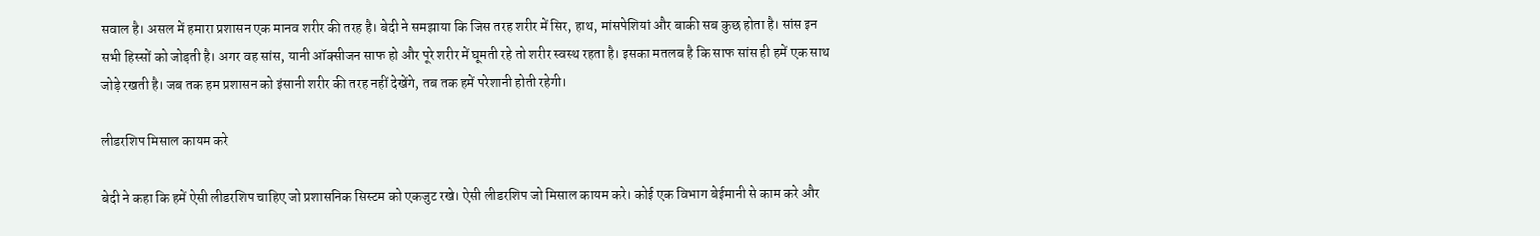सवाल है। असल में हमारा प्रशासन एक मानव शरीर की तरह है। बेदी ने समझाया कि जिस तरह शरीर में सिर, हाथ, मांसपेशियां और बाकी सब कुछ होता है। सांस इन सभी हिस्सों को जोड़ती है। अगर वह सांस, यानी ऑक्सीजन साफ हो और पूरे शरीर में घूमती रहे तो शरीर स्वस्थ रहता है। इसका मतलब है कि साफ सांस ही हमें एक साथ जोड़े रखती है। जब तक हम प्रशासन को इंसानी शरीर की तरह नहीं देखेंगे, तब तक हमें परेशानी होती रहेगी।

लीडरशिप मिसाल कायम करे

बेदी ने कहा कि हमें ऐसी लीडरशिप चाहिए जो प्रशासनिक सिस्टम को एकजुट रखे। ऐसी लीडरशिप जो मिसाल कायम करे। कोई एक विभाग बेईमानी से काम करे और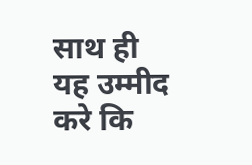साथ ही यह उम्मीद करे कि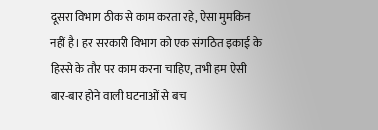दूसरा विभाग ठीक से काम करता रहे, ऐसा मुमकिन नहीं है। हर सरकारी विभाग को एक संगठित इकाई के हिस्से के तौर पर काम करना चाहिए, तभी हम ऐसी बार-बार होने वाली घटनाओं से बच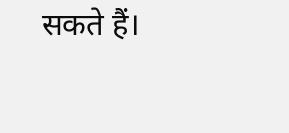सकते हैं।